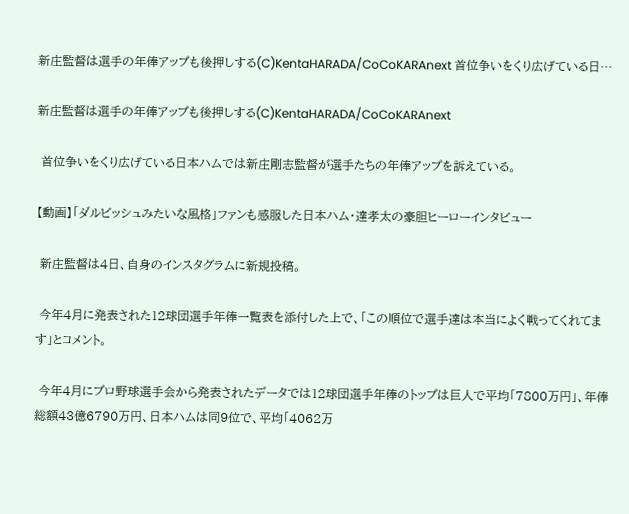新庄監督は選手の年俸アップも後押しする(C)KentaHARADA/CoCoKARAnext 首位争いをくり広げている日…

新庄監督は選手の年俸アップも後押しする(C)KentaHARADA/CoCoKARAnext

 首位争いをくり広げている日本ハムでは新庄剛志監督が選手たちの年俸アップを訴えている。

【動画】「ダルビッシュみたいな風格」ファンも感服した日本ハム・達孝太の豪胆ヒーローインタビュー

 新庄監督は4日、自身のインスタグラムに新規投稿。

 今年4月に発表された12球団選手年俸一覧表を添付した上で、「この順位で選手達は本当によく戦ってくれてます」とコメント。

 今年4月にプロ野球選手会から発表されたデータでは12球団選手年俸のトップは巨人で平均「7800万円」、年俸総額43億6790万円、日本ハムは同9位で、平均「4062万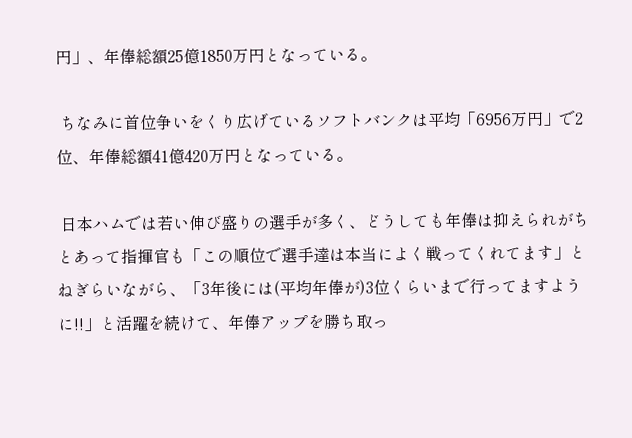円」、年俸総額25億1850万円となっている。

 ちなみに首位争いをくり広げているソフトバンクは平均「6956万円」で2位、年俸総額41億420万円となっている。

 日本ハムでは若い伸び盛りの選手が多く、どうしても年俸は抑えられがちとあって指揮官も「この順位で選手達は本当によく戦ってくれてます」とねぎらいながら、「3年後には(平均年俸が)3位くらいまで行ってますように!!」と活躍を続けて、年俸アップを勝ち取っ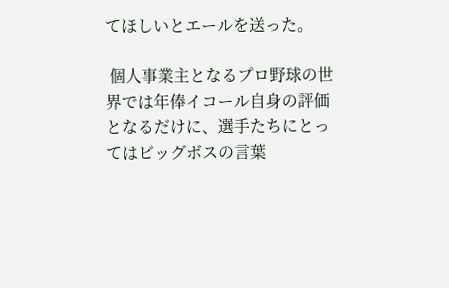てほしいとエールを送った。

 個人事業主となるプロ野球の世界では年俸イコール自身の評価となるだけに、選手たちにとってはビッグボスの言葉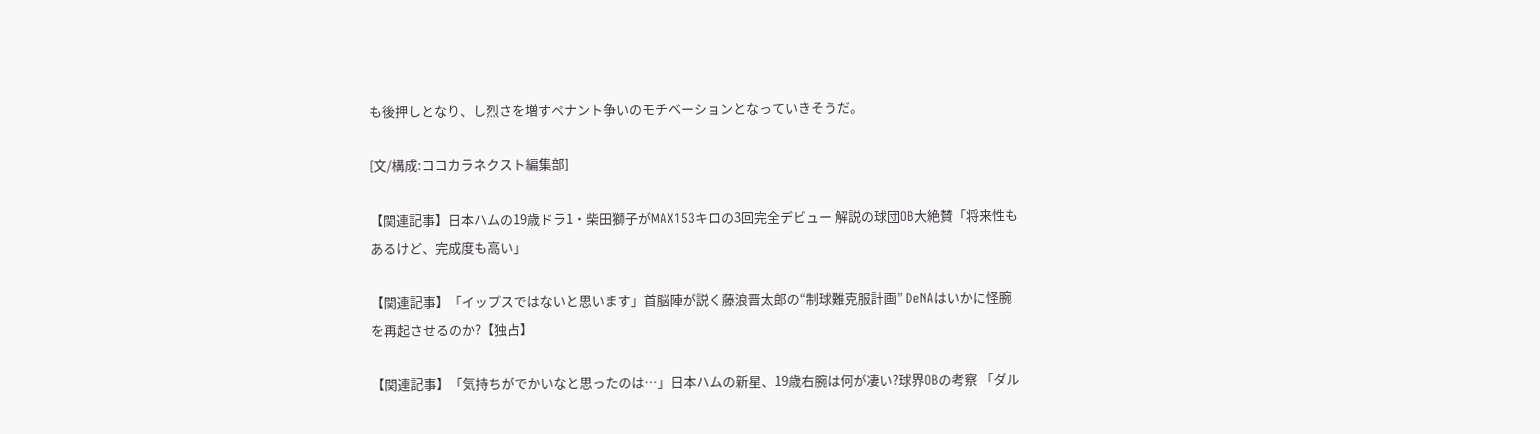も後押しとなり、し烈さを増すペナント争いのモチベーションとなっていきそうだ。

[文/構成:ココカラネクスト編集部]

【関連記事】日本ハムの19歳ドラ1・柴田獅子がMAX153キロの3回完全デビュー 解説の球団OB大絶賛「将来性もあるけど、完成度も高い」

【関連記事】「イップスではないと思います」首脳陣が説く藤浪晋太郎の“制球難克服計画” DeNAはいかに怪腕を再起させるのか?【独占】

【関連記事】「気持ちがでかいなと思ったのは…」日本ハムの新星、19歳右腕は何が凄い?球界OBの考察 「ダル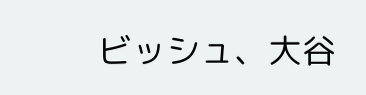ビッシュ、大谷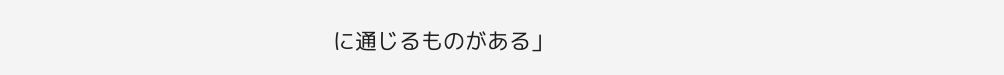に通じるものがある」